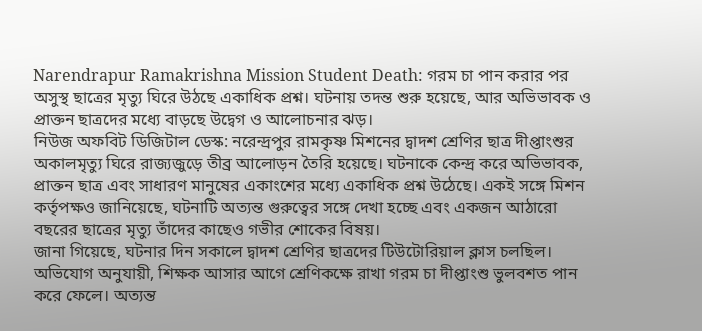Narendrapur Ramakrishna Mission Student Death: গরম চা পান করার পর অসুস্থ ছাত্রের মৃত্যু ঘিরে উঠছে একাধিক প্রশ্ন। ঘটনায় তদন্ত শুরু হয়েছে, আর অভিভাবক ও প্রাক্তন ছাত্রদের মধ্যে বাড়ছে উদ্বেগ ও আলোচনার ঝড়।
নিউজ অফবিট ডিজিটাল ডেস্ক: নরেন্দ্রপুর রামকৃষ্ণ মিশনের দ্বাদশ শ্রেণির ছাত্র দীপ্তাংশুর অকালমৃত্যু ঘিরে রাজ্যজুড়ে তীব্র আলোড়ন তৈরি হয়েছে। ঘটনাকে কেন্দ্র করে অভিভাবক, প্রাক্তন ছাত্র এবং সাধারণ মানুষের একাংশের মধ্যে একাধিক প্রশ্ন উঠেছে। একই সঙ্গে মিশন কর্তৃপক্ষও জানিয়েছে, ঘটনাটি অত্যন্ত গুরুত্বের সঙ্গে দেখা হচ্ছে এবং একজন আঠারো বছরের ছাত্রের মৃত্যু তাঁদের কাছেও গভীর শোকের বিষয়।
জানা গিয়েছে, ঘটনার দিন সকালে দ্বাদশ শ্রেণির ছাত্রদের টিউটোরিয়াল ক্লাস চলছিল। অভিযোগ অনুযায়ী, শিক্ষক আসার আগে শ্রেণিকক্ষে রাখা গরম চা দীপ্তাংশু ভুলবশত পান করে ফেলে। অত্যন্ত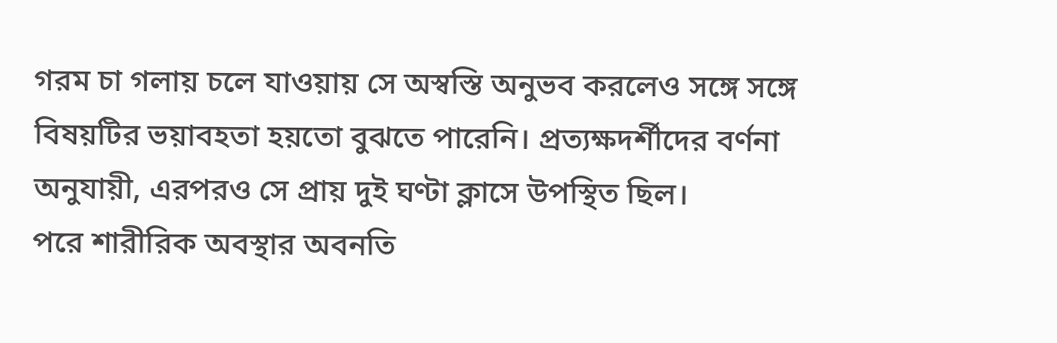গরম চা গলায় চলে যাওয়ায় সে অস্বস্তি অনুভব করলেও সঙ্গে সঙ্গে বিষয়টির ভয়াবহতা হয়তো বুঝতে পারেনি। প্রত্যক্ষদর্শীদের বর্ণনা অনুযায়ী, এরপরও সে প্রায় দুই ঘণ্টা ক্লাসে উপস্থিত ছিল।
পরে শারীরিক অবস্থার অবনতি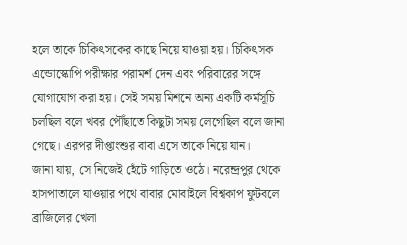হলে তাকে চিকিৎসকের কাছে নিয়ে যাওয়া হয়। চিকিৎসক এন্ডোস্কোপি পরীক্ষার পরামর্শ দেন এবং পরিবারের সঙ্গে যোগাযোগ করা হয়। সেই সময় মিশনে অন্য একটি কর্মসূচি চলছিল বলে খবর পৌঁছাতে কিছুটা সময় লেগেছিল বলে জানা গেছে। এরপর দীপ্তাংশুর বাবা এসে তাকে নিয়ে যান।
জানা যায়, সে নিজেই হেঁটে গাড়িতে ওঠে। নরেন্দ্রপুর থেকে হাসপাতালে যাওয়ার পথে বাবার মোবাইলে বিশ্বকাপ ফুটবলে ব্রাজিলের খেলা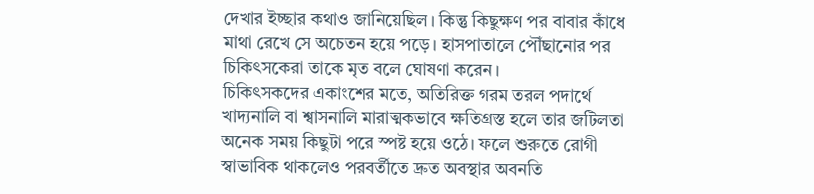দেখার ইচ্ছার কথাও জানিয়েছিল। কিন্তু কিছুক্ষণ পর বাবার কাঁধে মাথা রেখে সে অচেতন হয়ে পড়ে। হাসপাতালে পৌঁছানোর পর চিকিৎসকেরা তাকে মৃত বলে ঘোষণা করেন।
চিকিৎসকদের একাংশের মতে, অতিরিক্ত গরম তরল পদার্থে খাদ্যনালি বা শ্বাসনালি মারাত্মকভাবে ক্ষতিগ্রস্ত হলে তার জটিলতা অনেক সময় কিছুটা পরে স্পষ্ট হয়ে ওঠে। ফলে শুরুতে রোগী স্বাভাবিক থাকলেও পরবর্তীতে দ্রুত অবস্থার অবনতি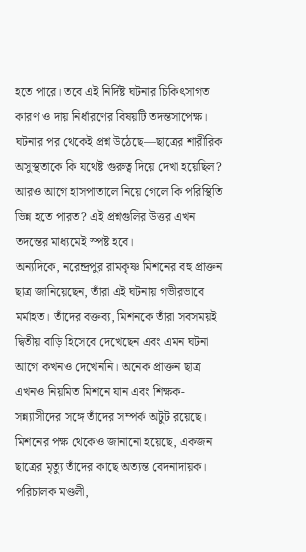হতে পারে। তবে এই নির্দিষ্ট ঘটনার চিকিৎসাগত কারণ ও দায় নির্ধারণের বিষয়টি তদন্তসাপেক্ষ।
ঘটনার পর থেকেই প্রশ্ন উঠেছে—ছাত্রের শারীরিক অসুস্থতাকে কি যথেষ্ট গুরুত্ব দিয়ে দেখা হয়েছিল? আরও আগে হাসপাতালে নিয়ে গেলে কি পরিস্থিতি ভিন্ন হতে পারত? এই প্রশ্নগুলির উত্তর এখন তদন্তের মাধ্যমেই স্পষ্ট হবে।
অন্যদিকে, নরেন্দ্রপুর রামকৃষ্ণ মিশনের বহু প্রাক্তন ছাত্র জানিয়েছেন, তাঁরা এই ঘটনায় গভীরভাবে মর্মাহত। তাঁদের বক্তব্য, মিশনকে তাঁরা সবসময়ই দ্বিতীয় বাড়ি হিসেবে দেখেছেন এবং এমন ঘটনা আগে কখনও দেখেননি। অনেক প্রাক্তন ছাত্র এখনও নিয়মিত মিশনে যান এবং শিক্ষক-সন্ন্যাসীদের সঙ্গে তাঁদের সম্পর্ক অটুট রয়েছে।
মিশনের পক্ষ থেকেও জানানো হয়েছে, একজন ছাত্রের মৃত্যু তাঁদের কাছে অত্যন্ত বেদনাদায়ক। পরিচালক মণ্ডলী,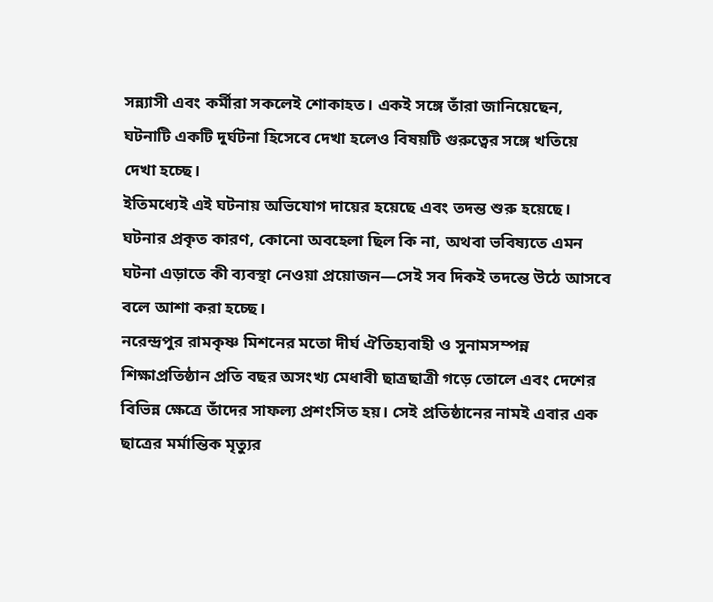সন্ন্যাসী এবং কর্মীরা সকলেই শোকাহত। একই সঙ্গে তাঁরা জানিয়েছেন, ঘটনাটি একটি দুর্ঘটনা হিসেবে দেখা হলেও বিষয়টি গুরুত্বের সঙ্গে খতিয়ে দেখা হচ্ছে।
ইতিমধ্যেই এই ঘটনায় অভিযোগ দায়ের হয়েছে এবং তদন্ত শুরু হয়েছে। ঘটনার প্রকৃত কারণ, কোনো অবহেলা ছিল কি না, অথবা ভবিষ্যতে এমন ঘটনা এড়াতে কী ব্যবস্থা নেওয়া প্রয়োজন—সেই সব দিকই তদন্তে উঠে আসবে বলে আশা করা হচ্ছে।
নরেন্দ্রপুর রামকৃষ্ণ মিশনের মতো দীর্ঘ ঐতিহ্যবাহী ও সুনামসম্পন্ন শিক্ষাপ্রতিষ্ঠান প্রতি বছর অসংখ্য মেধাবী ছাত্রছাত্রী গড়ে তোলে এবং দেশের বিভিন্ন ক্ষেত্রে তাঁদের সাফল্য প্রশংসিত হয়। সেই প্রতিষ্ঠানের নামই এবার এক ছাত্রের মর্মান্তিক মৃত্যুর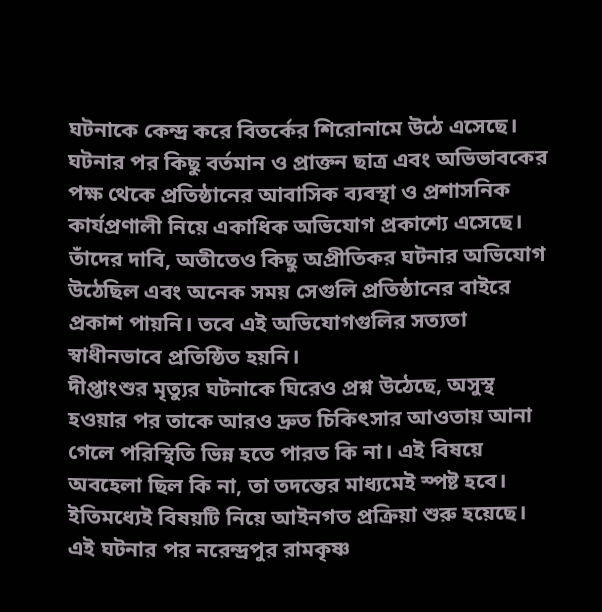ঘটনাকে কেন্দ্র করে বিতর্কের শিরোনামে উঠে এসেছে।
ঘটনার পর কিছু বর্তমান ও প্রাক্তন ছাত্র এবং অভিভাবকের পক্ষ থেকে প্রতিষ্ঠানের আবাসিক ব্যবস্থা ও প্রশাসনিক কার্যপ্রণালী নিয়ে একাধিক অভিযোগ প্রকাশ্যে এসেছে। তাঁদের দাবি, অতীতেও কিছু অপ্রীতিকর ঘটনার অভিযোগ উঠেছিল এবং অনেক সময় সেগুলি প্রতিষ্ঠানের বাইরে প্রকাশ পায়নি। তবে এই অভিযোগগুলির সত্যতা স্বাধীনভাবে প্রতিষ্ঠিত হয়নি।
দীপ্তাংশুর মৃত্যুর ঘটনাকে ঘিরেও প্রশ্ন উঠেছে, অসুস্থ হওয়ার পর তাকে আরও দ্রুত চিকিৎসার আওতায় আনা গেলে পরিস্থিতি ভিন্ন হতে পারত কি না। এই বিষয়ে অবহেলা ছিল কি না, তা তদন্তের মাধ্যমেই স্পষ্ট হবে। ইতিমধ্যেই বিষয়টি নিয়ে আইনগত প্রক্রিয়া শুরু হয়েছে।
এই ঘটনার পর নরেন্দ্রপুর রামকৃষ্ণ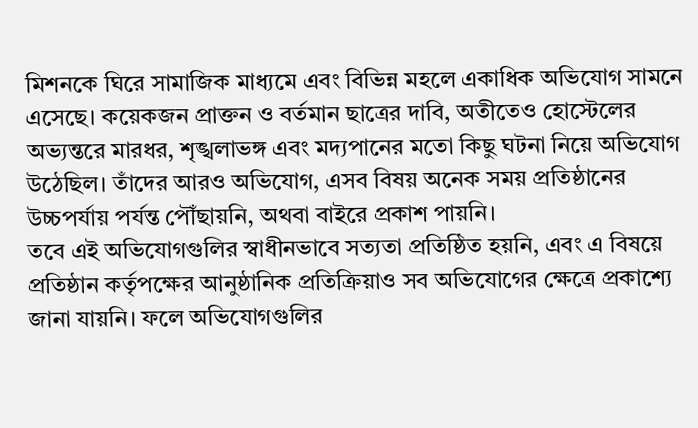মিশনকে ঘিরে সামাজিক মাধ্যমে এবং বিভিন্ন মহলে একাধিক অভিযোগ সামনে এসেছে। কয়েকজন প্রাক্তন ও বর্তমান ছাত্রের দাবি, অতীতেও হোস্টেলের অভ্যন্তরে মারধর, শৃঙ্খলাভঙ্গ এবং মদ্যপানের মতো কিছু ঘটনা নিয়ে অভিযোগ উঠেছিল। তাঁদের আরও অভিযোগ, এসব বিষয় অনেক সময় প্রতিষ্ঠানের উচ্চপর্যায় পর্যন্ত পৌঁছায়নি, অথবা বাইরে প্রকাশ পায়নি।
তবে এই অভিযোগগুলির স্বাধীনভাবে সত্যতা প্রতিষ্ঠিত হয়নি, এবং এ বিষয়ে প্রতিষ্ঠান কর্তৃপক্ষের আনুষ্ঠানিক প্রতিক্রিয়াও সব অভিযোগের ক্ষেত্রে প্রকাশ্যে জানা যায়নি। ফলে অভিযোগগুলির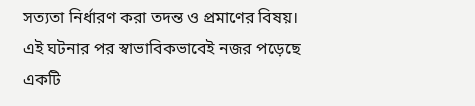সত্যতা নির্ধারণ করা তদন্ত ও প্রমাণের বিষয়।
এই ঘটনার পর স্বাভাবিকভাবেই নজর পড়েছে একটি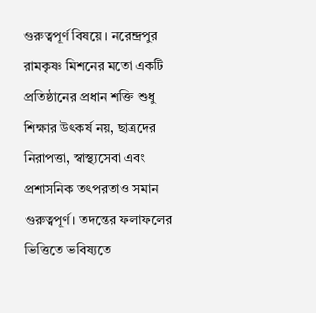গুরুত্বপূর্ণ বিষয়ে। নরেন্দ্রপুর রামকৃষ্ণ মিশনের মতো একটি প্রতিষ্ঠানের প্রধান শক্তি শুধু শিক্ষার উৎকর্ষ নয়, ছাত্রদের নিরাপত্তা, স্বাস্থ্যসেবা এবং প্রশাসনিক তৎপরতাও সমান গুরুত্বপূর্ণ। তদন্তের ফলাফলের ভিত্তিতে ভবিষ্যতে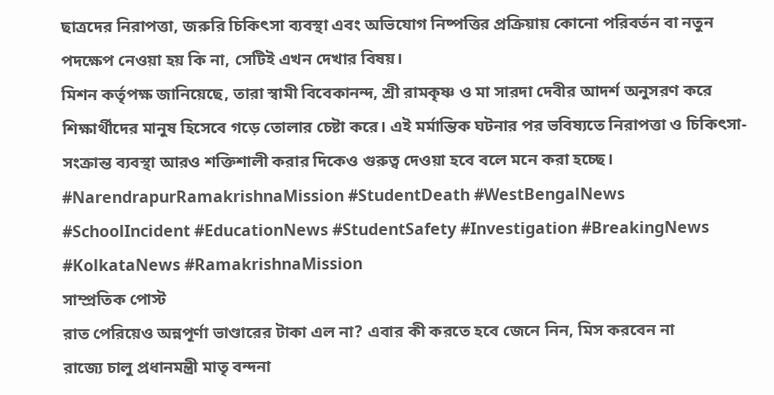ছাত্রদের নিরাপত্তা, জরুরি চিকিৎসা ব্যবস্থা এবং অভিযোগ নিষ্পত্তির প্রক্রিয়ায় কোনো পরিবর্তন বা নতুন পদক্ষেপ নেওয়া হয় কি না, সেটিই এখন দেখার বিষয়।
মিশন কর্তৃপক্ষ জানিয়েছে, তারা স্বামী বিবেকানন্দ, শ্রী রামকৃষ্ণ ও মা সারদা দেবীর আদর্শ অনুসরণ করে শিক্ষার্থীদের মানুষ হিসেবে গড়ে তোলার চেষ্টা করে। এই মর্মান্তিক ঘটনার পর ভবিষ্যতে নিরাপত্তা ও চিকিৎসা-সংক্রান্ত ব্যবস্থা আরও শক্তিশালী করার দিকেও গুরুত্ব দেওয়া হবে বলে মনে করা হচ্ছে।
#NarendrapurRamakrishnaMission #StudentDeath #WestBengalNews #SchoolIncident #EducationNews #StudentSafety #Investigation #BreakingNews #KolkataNews #RamakrishnaMission
সাম্প্রতিক পোস্ট
রাত পেরিয়েও অন্নপূর্ণা ভাণ্ডারের টাকা এল না? এবার কী করতে হবে জেনে নিন, মিস করবেন না
রাজ্যে চালু প্রধানমন্ত্রী মাতৃ বন্দনা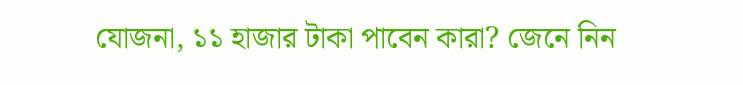যোজনা, ১১ হাজার টাকা পাবেন কারা? জেনে নিন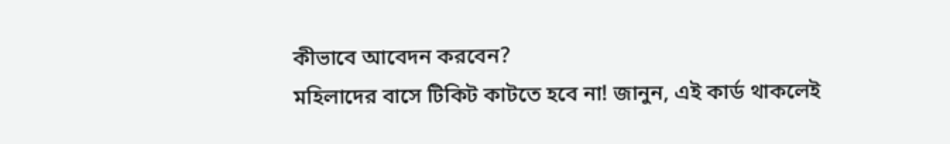কীভাবে আবেদন করবেন?
মহিলাদের বাসে টিকিট কাটতে হবে না! জানুন, এই কার্ড থাকলেই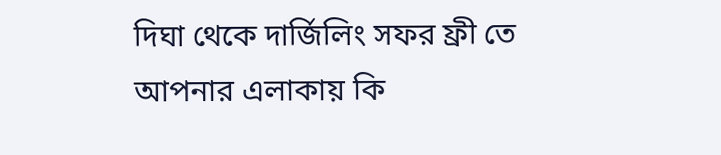দিঘা থেকে দার্জিলিং সফর ফ্রী তে
আপনার এলাকায় কি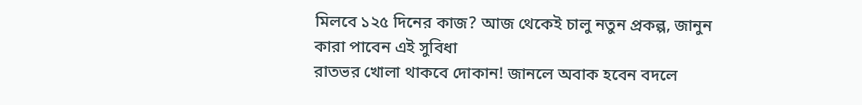মিলবে ১২৫ দিনের কাজ? আজ থেকেই চালু নতুন প্রকল্প, জানুন কারা পাবেন এই সুবিধা
রাতভর খোলা থাকবে দোকান! জানলে অবাক হবেন বদলে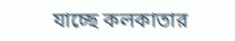যাচ্ছে কলকাতার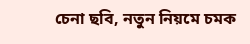চেনা ছবি, নতুন নিয়মে চমক